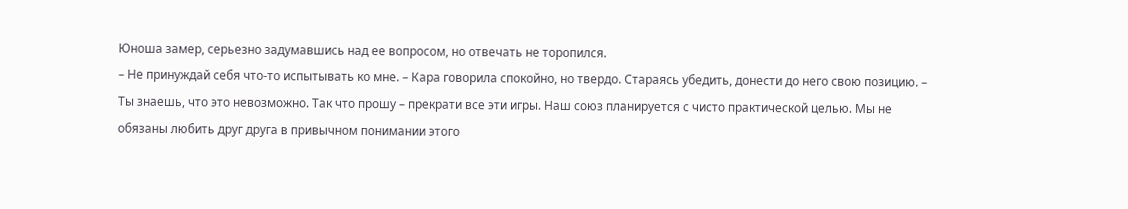Юноша замер, серьезно задумавшись над ее вопросом, но отвечать не торопился.
– Не принуждай себя что-то испытывать ко мне. – Кара говорила спокойно, но твердо. Стараясь убедить, донести до него свою позицию. – Ты знаешь, что это невозможно. Так что прошу – прекрати все эти игры. Наш союз планируется с чисто практической целью. Мы не обязаны любить друг друга в привычном понимании этого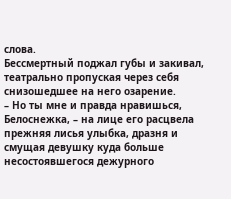слова.
Бессмертный поджал губы и закивал, театрально пропуская через себя снизошедшее на него озарение.
– Но ты мне и правда нравишься, Белоснежка, – на лице его расцвела прежняя лисья улыбка, дразня и смущая девушку куда больше несостоявшегося дежурного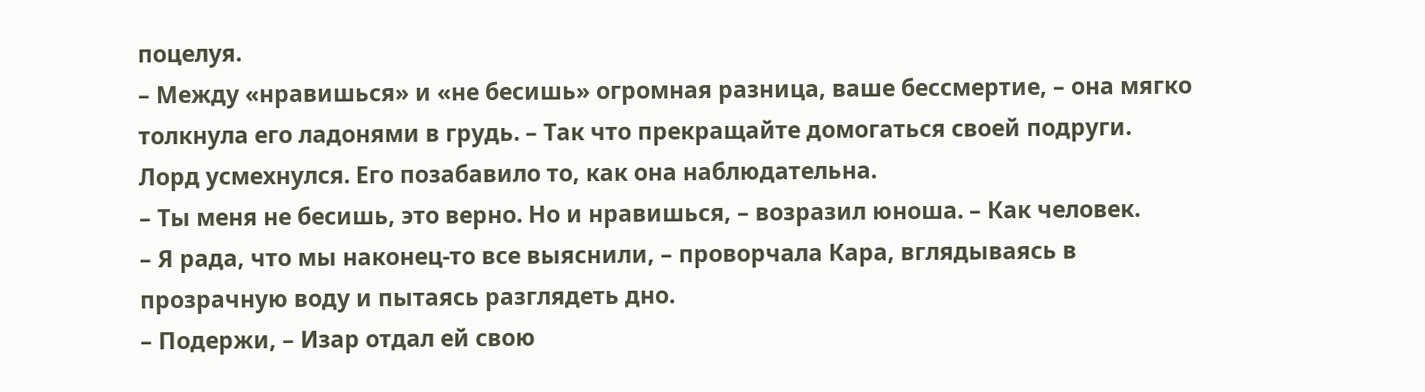поцелуя.
– Между «нравишься» и «не бесишь» огромная разница, ваше бессмертие, – она мягко толкнула его ладонями в грудь. – Так что прекращайте домогаться своей подруги.
Лорд усмехнулся. Его позабавило то, как она наблюдательна.
– Ты меня не бесишь, это верно. Но и нравишься, – возразил юноша. – Как человек.
– Я рада, что мы наконец-то все выяснили, – проворчала Кара, вглядываясь в прозрачную воду и пытаясь разглядеть дно.
– Подержи, – Изар отдал ей свою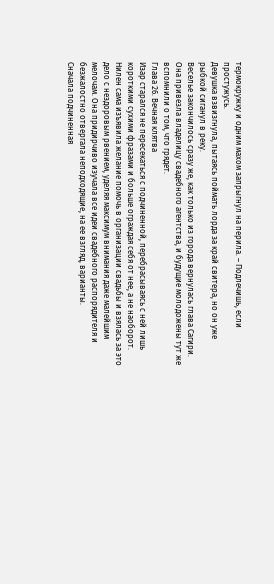термокружку и одним махом запрыгнул на перила. – Подлечишь, если простужусь.
Девушка взвизгнула, пытаясь поймать лорда за край свитера, но он уже рыбкой сиганул в реку.
Веселье закончилось сразу же, как только из города вернулась глава Сагири. Она привезла владелицу свадебного агентства, и будущие молодожены тут же вспомнили о том, что грядет.
Глава 26. Вечная клятва
Изар старался не пересекаться с подчиненной, перебрасываясь с ней лишь короткими сухими фразами и больше ограждая себя от нее, а не наоборот.
Нилен сама изъявила желание помочь в организации свадьбы и взялась за это дело с нездоровым рвением, уделяя максимум внимания даже малейшим мелочам. Она придирчиво изучала все идеи свадебного распорядителя и безжалостно отвергала неподходящие, на ее взгляд, варианты.
Сначала подчиненная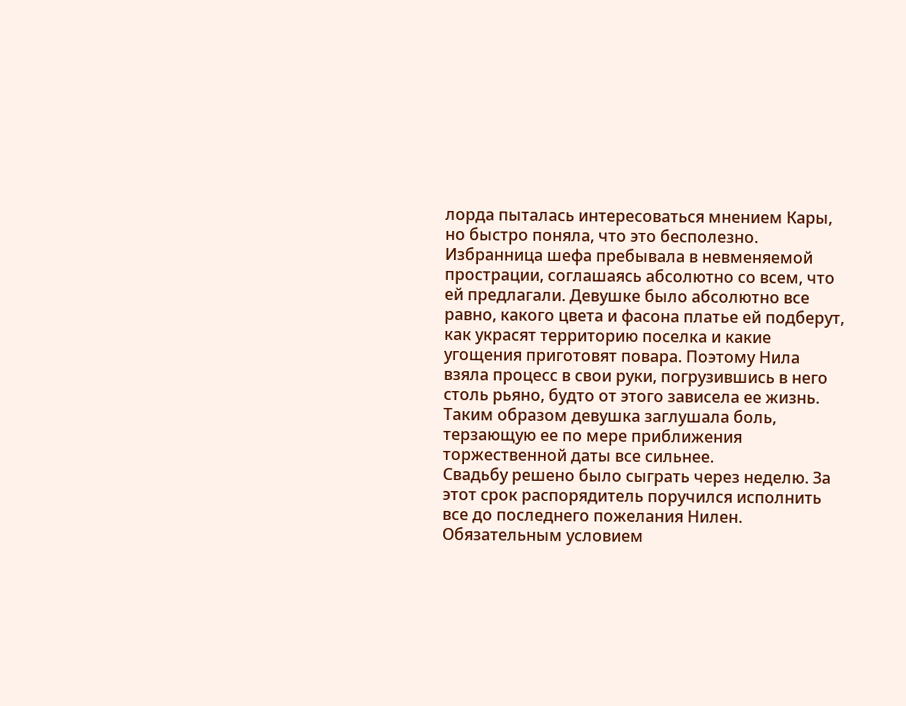лорда пыталась интересоваться мнением Кары, но быстро поняла, что это бесполезно. Избранница шефа пребывала в невменяемой прострации, соглашаясь абсолютно со всем, что ей предлагали. Девушке было абсолютно все равно, какого цвета и фасона платье ей подберут, как украсят территорию поселка и какие угощения приготовят повара. Поэтому Нила взяла процесс в свои руки, погрузившись в него столь рьяно, будто от этого зависела ее жизнь. Таким образом девушка заглушала боль, терзающую ее по мере приближения торжественной даты все сильнее.
Свадьбу решено было сыграть через неделю. За этот срок распорядитель поручился исполнить все до последнего пожелания Нилен. Обязательным условием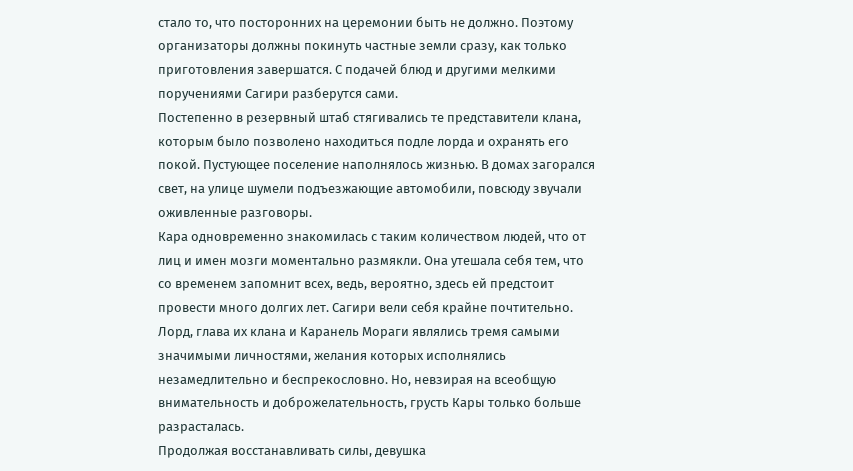стало то, что посторонних на церемонии быть не должно. Поэтому организаторы должны покинуть частные земли сразу, как только приготовления завершатся. С подачей блюд и другими мелкими поручениями Сагири разберутся сами.
Постепенно в резервный штаб стягивались те представители клана, которым было позволено находиться подле лорда и охранять его покой. Пустующее поселение наполнялось жизнью. В домах загорался свет, на улице шумели подъезжающие автомобили, повсюду звучали оживленные разговоры.
Кара одновременно знакомилась с таким количеством людей, что от лиц и имен мозги моментально размякли. Она утешала себя тем, что со временем запомнит всех, ведь, вероятно, здесь ей предстоит провести много долгих лет. Сагири вели себя крайне почтительно. Лорд, глава их клана и Каранель Мораги являлись тремя самыми значимыми личностями, желания которых исполнялись незамедлительно и беспрекословно. Но, невзирая на всеобщую внимательность и доброжелательность, грусть Кары только больше разрасталась.
Продолжая восстанавливать силы, девушка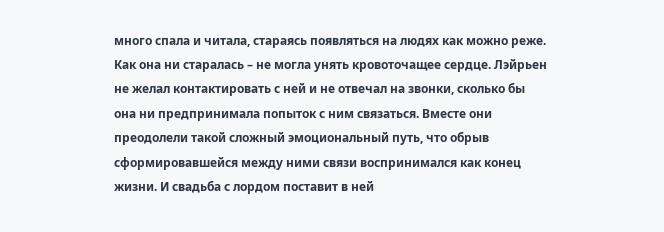много спала и читала, стараясь появляться на людях как можно реже. Как она ни старалась – не могла унять кровоточащее сердце. Лэйрьен не желал контактировать с ней и не отвечал на звонки, сколько бы она ни предпринимала попыток с ним связаться. Вместе они преодолели такой сложный эмоциональный путь, что обрыв сформировавшейся между ними связи воспринимался как конец жизни. И свадьба с лордом поставит в ней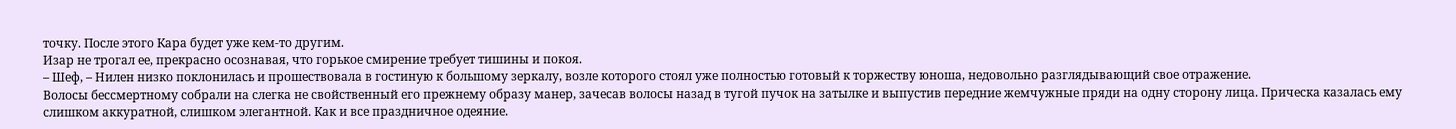точку. После этого Кара будет уже кем-то другим.
Изар не трогал ее, прекрасно осознавая, что горькое смирение требует тишины и покоя.
– Шеф, – Нилен низко поклонилась и прошествовала в гостиную к большому зеркалу, возле которого стоял уже полностью готовый к торжеству юноша, недовольно разглядывающий свое отражение.
Волосы бессмертному собрали на слегка не свойственный его прежнему образу манер, зачесав волосы назад в тугой пучок на затылке и выпустив передние жемчужные пряди на одну сторону лица. Прическа казалась ему слишком аккуратной, слишком элегантной. Как и все праздничное одеяние.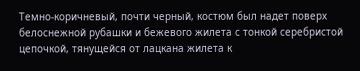Темно-коричневый, почти черный, костюм был надет поверх белоснежной рубашки и бежевого жилета с тонкой серебристой цепочкой, тянущейся от лацкана жилета к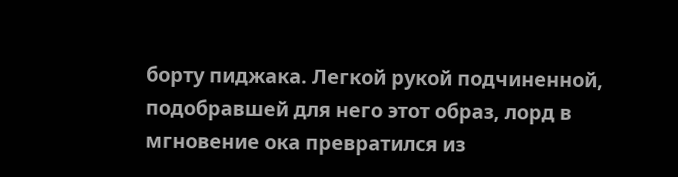борту пиджака. Легкой рукой подчиненной, подобравшей для него этот образ, лорд в мгновение ока превратился из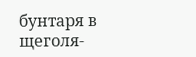бунтаря в щеголя-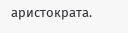аристократа.